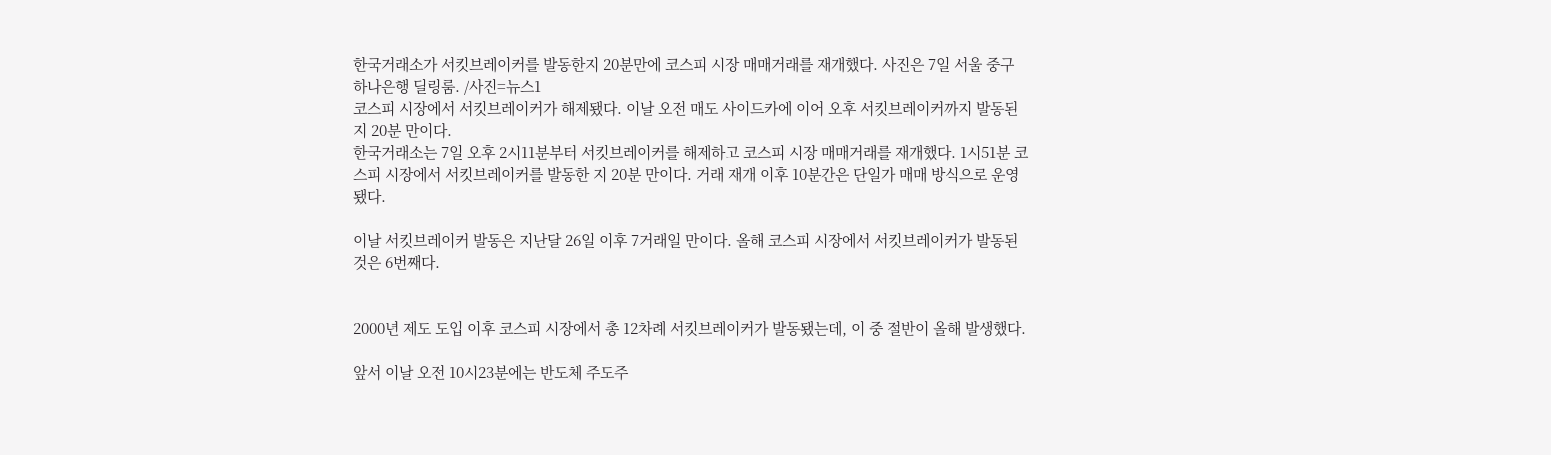한국거래소가 서킷브레이커를 발동한지 20분만에 코스피 시장 매매거래를 재개했다. 사진은 7일 서울 중구 하나은행 딜링룸. /사진=뉴스1
코스피 시장에서 서킷브레이커가 해제됐다. 이날 오전 매도 사이드카에 이어 오후 서킷브레이커까지 발동된 지 20분 만이다.
한국거래소는 7일 오후 2시11분부터 서킷브레이커를 해제하고 코스피 시장 매매거래를 재개했다. 1시51분 코스피 시장에서 서킷브레이커를 발동한 지 20분 만이다. 거래 재개 이후 10분간은 단일가 매매 방식으로 운영됐다.

이날 서킷브레이커 발동은 지난달 26일 이후 7거래일 만이다. 올해 코스피 시장에서 서킷브레이커가 발동된 것은 6번째다.


2000년 제도 도입 이후 코스피 시장에서 총 12차례 서킷브레이커가 발동됐는데, 이 중 절반이 올해 발생했다.

앞서 이날 오전 10시23분에는 반도체 주도주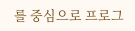를 중심으로 프로그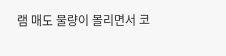램 매도 물량이 몰리면서 코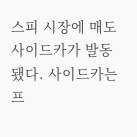스피 시장에 매도 사이드카가 발동됐다. 사이드카는 프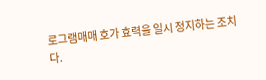로그램매매 호가 효력을 일시 정지하는 조치다.